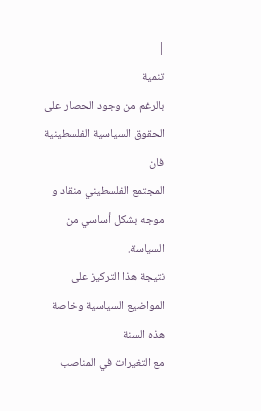|
تنمية
بالرغم من وجود الحصار على الحقوق السياسية الفلسطينية فان
المجتمع الفلسطيني منقاد و موجه بشكل أساسي من السياسة.
نتيجة هذا التركيز على المواضيع السياسية وخاصة هذه السنة
مع التغيرات في المناصب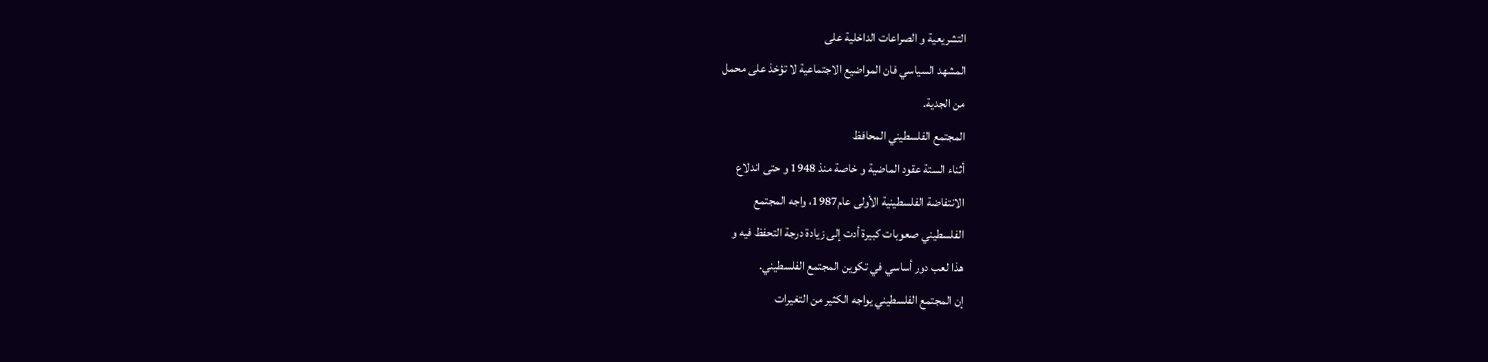التشريعية و الصراعات الداخلية على
المشهد السياسي فان المواضيع الاجتماعية لا تؤخذ على محمل
من الجدية.
المجتمع الفلسطيني المحافظ
أثناء الستة عقود الماضية و خاصة منذ 1948 و حتى اندلاع
الانتفاضة الفلسطينية الأولى عام1987، واجه المجتمع
الفلسطيني صعوبات كبيرة أدت إلى زيادة درجة التحفظ فيه و
هذا لعب دور أساسي في تكوين المجتمع الفلسطيني.
إن المجتمع الفلسطيني يواجه الكثير من التغيرات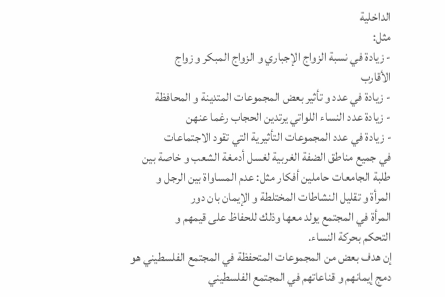الداخلية
مثل:
- زيادة في نسبة الزواج الإجباري و الزواج المبكر و زواج
الأقارب
- زيادة في عدد و تأثير بعض المجموعات المتدينة و المحافظة
- زيادة عدد النساء اللواتي يرتدين الحجاب رغما عنهن
- زيادة في عدد المجموعات التأثيرية التي تقود الاجتماعات
في جميع مناطق الضفة الغربية لغسل أدمغة الشعب و خاصة بين
طلبة الجامعات حاملين أفكار مثل: عدم المساواة بين الرجل و
المرأة و تقليل النشاطات المختلطة و الإيمان بان دور
المرأة في المجتمع يولد معها وذلك للحفاظ على قيمهم و
التحكم بحركة النساء.
إن هدف بعض من المجموعات المتحفظة في المجتمع الفلسطيني هو
دمج إيمانهم و قناعاتهم في المجتمع الفلسطيني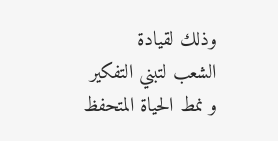وذلك لقيادة
الشعب لتبني التفكير و نمط الحياة المتحفظ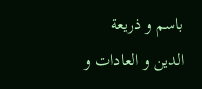باسم و ذريعة
الدين و العادات و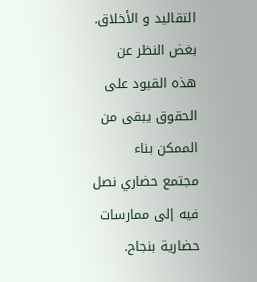التقاليد و الأخلاق.
بغض النظر عن هذه القيود على الحقوق يبقى من الممكن بناء
مجتمع حضاري نصل فيه إلى ممارسات حضارية بنجاح.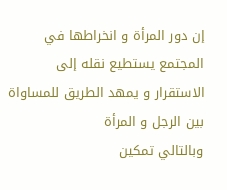إن دور المرأة و انخراطها في المجتمع يستطيع نقله إلى
الاستقرار و يمهد الطريق للمساواة بين الرجل و المرأة
وبالتالي تمكين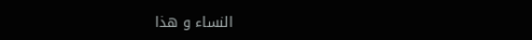النساء و هذا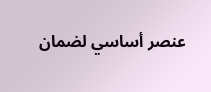عنصر أساسي لضمان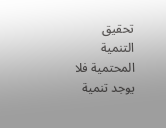تحقيق
التنمية المحتمية فلا يوجد تنمية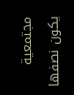مجتمعية يكون نصفها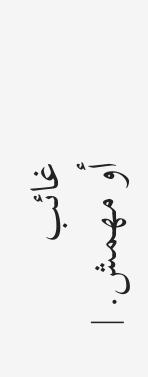غائب
أو مهمش. |